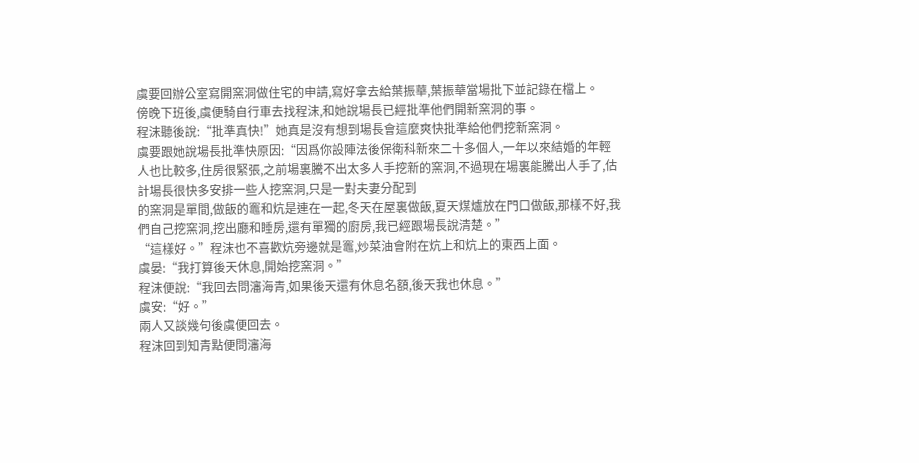虞要回辦公室寫開窯洞做住宅的申請,寫好拿去給葉振華,葉振華當場批下並記錄在檔上。
傍晚下班後,虞便騎自行車去找程沫,和她說場長已經批準他們開新窯洞的事。
程沫聽後說:“批準真快!”她真是沒有想到場長會這麼爽快批準給他們挖新窯洞。
虞要跟她說場長批準快原因:“因爲你設陣法後保衛科新來二十多個人,一年以來結婚的年輕人也比較多,住房很緊張,之前場裏騰不出太多人手挖新的窯洞,不過現在場裏能騰出人手了,估計場長很快多安排一些人挖窯洞,只是一對夫妻分配到
的窯洞是單間,做飯的竈和炕是連在一起,冬天在屋裏做飯,夏天煤爐放在門口做飯,那樣不好,我們自己挖窯洞,挖出廳和睡房,還有單獨的廚房,我已經跟場長說清楚。”
“這樣好。”程沫也不喜歡炕旁邊就是竈,炒菜油會附在炕上和炕上的東西上面。
虞晏:“我打算後天休息,開始挖窯洞。”
程沫便說:“我回去問瀋海青,如果後天還有休息名額,後天我也休息。”
虞安:“好。”
兩人又談幾句後虞便回去。
程沫回到知青點便問瀋海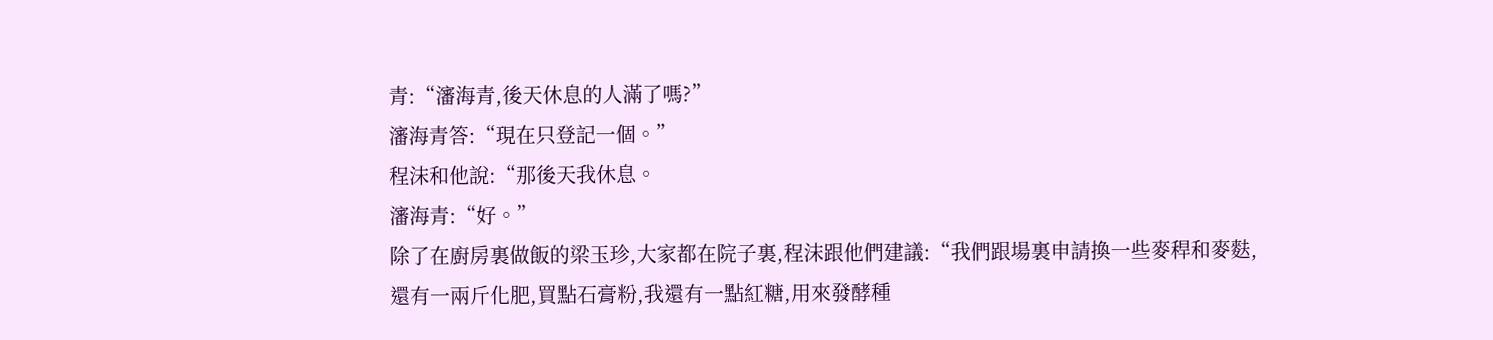青:“瀋海青,後天休息的人滿了嗎?”
瀋海青答:“現在只登記一個。”
程沫和他說:“那後天我休息。
瀋海青:“好。”
除了在廚房裏做飯的梁玉珍,大家都在院子裏,程沫跟他們建議:“我們跟場裏申請換一些麥稈和麥麩,還有一兩斤化肥,買點石膏粉,我還有一點紅糖,用來發酵種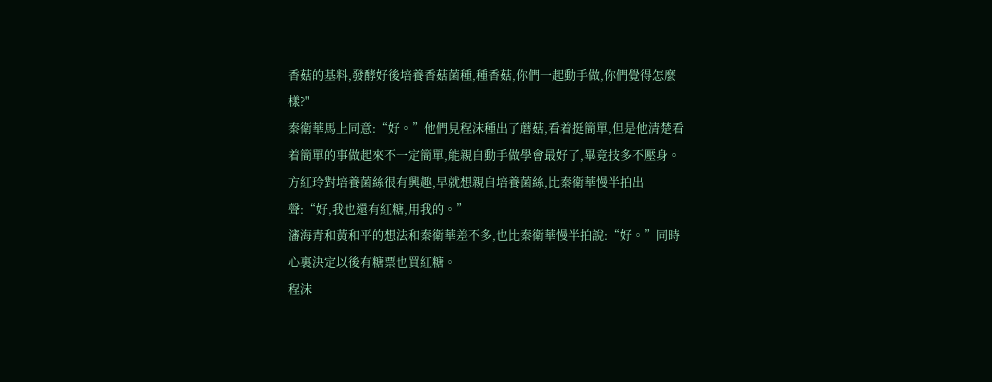香菇的基料,發酵好後培養香菇菌種,種香菇,你們一起動手做,你們覺得怎麼
樣?"
秦衛華馬上同意:“好。”他們見程沫種出了蘑菇,看着挺簡單,但是他清楚看着簡單的事做起來不一定簡單,能親自動手做學會最好了,畢竟技多不壓身。
方紅玲對培養菌絲很有興趣,早就想親自培養菌絲,比秦衛華慢半拍出聲:“好,我也還有紅糖,用我的。”
瀋海青和黃和平的想法和秦衛華差不多,也比秦衛華慢半拍說:“好。”同時心裏決定以後有糖票也買紅糖。
程沫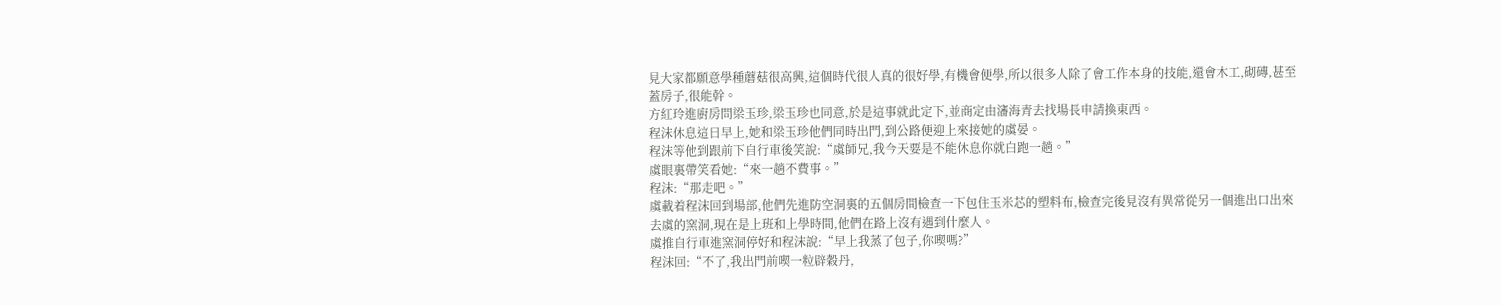見大家都願意學種蘑菇很高興,這個時代很人真的很好學,有機會便學,所以很多人除了會工作本身的技能,還會木工,砌磚,甚至蓋房子,很能幹。
方紅玲進廚房問梁玉珍,梁玉珍也同意,於是這事就此定下,並商定由瀋海青去找場長申請換東西。
程沫休息這日早上,她和梁玉珍他們同時出門,到公路便迎上來接她的虞晏。
程沫等他到跟前下自行車後笑說:“虞師兄,我今天要是不能休息你就白跑一趟。”
虞眼裏帶笑看她:“來一趟不費事。”
程沫:“那走吧。”
虞載着程沫回到場部,他們先進防空洞裏的五個房間檢查一下包住玉米芯的塑料布,檢查完後見沒有異常從另一個進出口出來去虞的窯洞,現在是上班和上學時間,他們在路上沒有遇到什麼人。
虞推自行車進窯洞停好和程沫說:“早上我蒸了包子,你喫嗎?”
程沫回:“不了,我出門前喫一粒辟穀丹,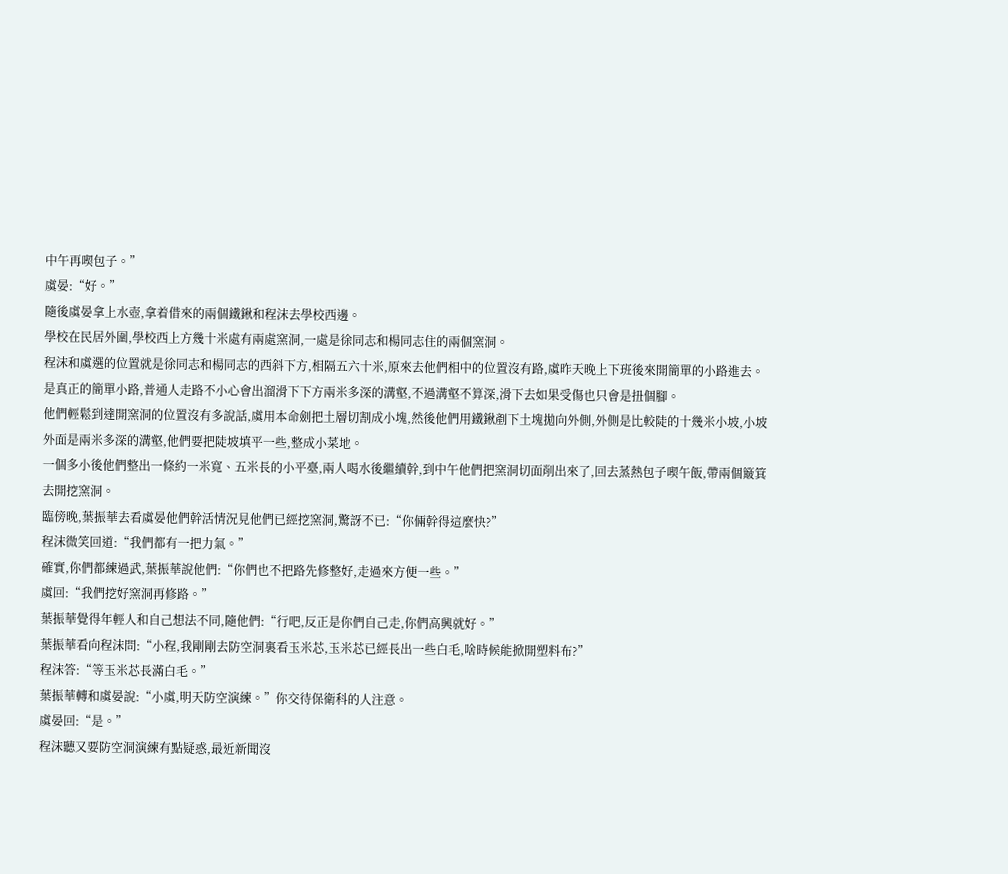中午再喫包子。”
虞晏:“好。”
隨後虞晏拿上水壺,拿着借來的兩個鐵鍬和程沫去學校西邊。
學校在民居外圍,學校西上方幾十米處有兩處窯洞,一處是徐同志和楊同志住的兩個窯洞。
程沫和虞選的位置就是徐同志和楊同志的西斜下方,相隔五六十米,原來去他們相中的位置沒有路,虞昨天晚上下班後來開簡單的小路進去。
是真正的簡單小路,普通人走路不小心會出溜滑下下方兩米多深的溝壑,不過溝壑不算深,滑下去如果受傷也只會是扭個腳。
他們輕鬆到達開窯洞的位置沒有多說話,虞用本命劍把土層切割成小塊,然後他們用鐵鍬剷下土塊拋向外側,外側是比較陡的十幾米小坡,小坡外面是兩米多深的溝壑,他們要把陡坡填平一些,整成小菜地。
一個多小後他們整出一條約一米寬、五米長的小平臺,兩人喝水後繼續幹,到中午他們把窯洞切面削出來了,回去蒸熱包子喫午飯,帶兩個簸箕去開挖窯洞。
臨傍晚,葉振華去看虞晏他們幹活情況見他們已經挖窯洞,驚訝不已:“你倆幹得這麼快?”
程沫微笑回道:“我們都有一把力氣。”
確實,你們都練過武,葉振華說他們:“你們也不把路先修整好,走過來方便一些。”
虞回:“我們挖好窯洞再修路。”
葉振華覺得年輕人和自己想法不同,隨他們:“行吧,反正是你們自己走,你們高興就好。”
葉振華看向程沫問:“小程,我剛剛去防空洞裏看玉米芯,玉米芯已經長出一些白毛,啥時候能掀開塑料布?”
程沫答:“等玉米芯長滿白毛。”
葉振華轉和虞晏說:“小虞,明天防空演練。”你交待保衛科的人注意。
虞晏回:“是。”
程沫聽又要防空洞演練有點疑惑,最近新聞沒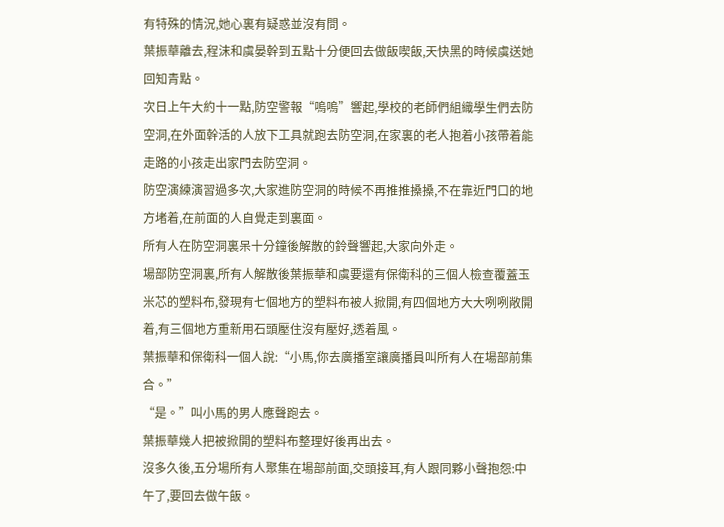有特殊的情況,她心裏有疑惑並沒有問。
葉振華離去,程沫和虞晏幹到五點十分便回去做飯喫飯,天快黑的時候虞送她回知青點。
次日上午大約十一點,防空警報“嗚嗚”響起,學校的老師們組織學生們去防空洞,在外面幹活的人放下工具就跑去防空洞,在家裏的老人抱着小孩帶着能走路的小孩走出家門去防空洞。
防空演練演習過多次,大家進防空洞的時候不再推推搡搡,不在靠近門口的地方堵着,在前面的人自覺走到裏面。
所有人在防空洞裏呆十分鐘後解散的鈴聲響起,大家向外走。
場部防空洞裏,所有人解散後葉振華和虞要還有保衛科的三個人檢查覆蓋玉米芯的塑料布,發現有七個地方的塑料布被人掀開,有四個地方大大咧咧敞開着,有三個地方重新用石頭壓住沒有壓好,透着風。
葉振華和保衛科一個人說:“小馬,你去廣播室讓廣播員叫所有人在場部前集合。”
“是。”叫小馬的男人應聲跑去。
葉振華幾人把被掀開的塑料布整理好後再出去。
沒多久後,五分場所有人聚集在場部前面,交頭接耳,有人跟同夥小聲抱怨:中午了,要回去做午飯。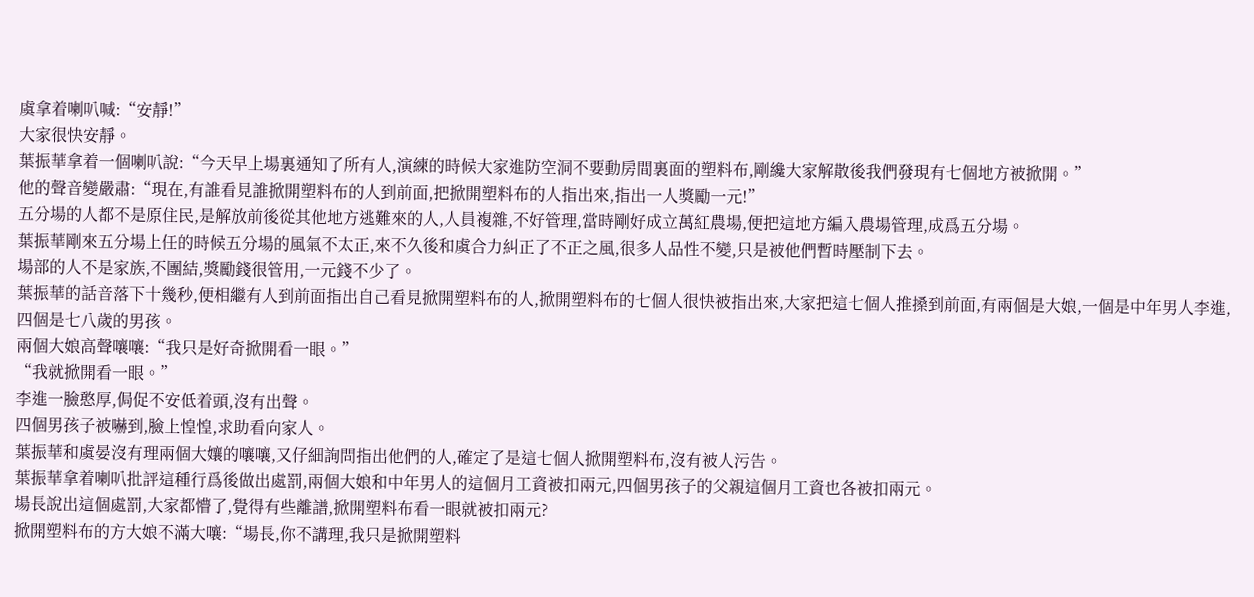虞拿着喇叭喊:“安靜!”
大家很快安靜。
葉振華拿着一個喇叭說:“今天早上場裏通知了所有人,演練的時候大家進防空洞不要動房間裏面的塑料布,剛纔大家解散後我們發現有七個地方被掀開。”
他的聲音變嚴肅:“現在,有誰看見誰掀開塑料布的人到前面,把掀開塑料布的人指出來,指出一人獎勵一元!”
五分場的人都不是原住民,是解放前後從其他地方逃難來的人,人員複雜,不好管理,當時剛好成立萬紅農場,便把這地方編入農場管理,成爲五分場。
葉振華剛來五分場上任的時候五分場的風氣不太正,來不久後和虞合力糾正了不正之風,很多人品性不變,只是被他們暫時壓制下去。
場部的人不是家族,不團結,獎勵錢很管用,一元錢不少了。
葉振華的話音落下十幾秒,便相繼有人到前面指出自己看見掀開塑料布的人,掀開塑料布的七個人很快被指出來,大家把這七個人推搡到前面,有兩個是大娘,一個是中年男人李進,四個是七八歲的男孩。
兩個大娘高聲嚷嚷:“我只是好奇掀開看一眼。”
“我就掀開看一眼。”
李進一臉憨厚,侷促不安低着頭,沒有出聲。
四個男孩子被嚇到,臉上惶惶,求助看向家人。
葉振華和虞晏沒有理兩個大孃的嚷嚷,又仔細詢問指出他們的人,確定了是這七個人掀開塑料布,沒有被人污告。
葉振華拿着喇叭批評這種行爲後做出處罰,兩個大娘和中年男人的這個月工資被扣兩元,四個男孩子的父親這個月工資也各被扣兩元。
場長說出這個處罰,大家都懵了,覺得有些離譜,掀開塑料布看一眼就被扣兩元?
掀開塑料布的方大娘不滿大嚷:“場長,你不講理,我只是掀開塑料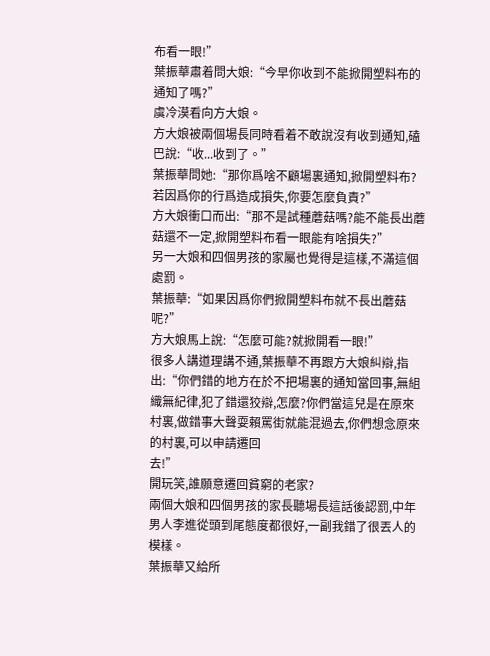布看一眼!”
葉振華肅着問大娘:“今早你收到不能掀開塑料布的通知了嗎?”
虞冷漠看向方大娘。
方大娘被兩個場長同時看着不敢說沒有收到通知,磕巴說:“收...收到了。”
葉振華問她:“那你爲啥不顧場裏通知,掀開塑料布?若因爲你的行爲造成損失,你要怎麼負責?”
方大娘衝口而出:“那不是試種蘑菇嗎?能不能長出蘑菇還不一定,掀開塑料布看一眼能有啥損失?”
另一大娘和四個男孩的家屬也覺得是這樣,不滿這個處罰。
葉振華:“如果因爲你們掀開塑料布就不長出蘑菇呢?”
方大娘馬上說:“怎麼可能?就掀開看一眼!”
很多人講道理講不通,葉振華不再跟方大娘糾辯,指出:“你們錯的地方在於不把場裏的通知當回事,無組織無紀律,犯了錯還狡辯,怎麼?你們當這兒是在原來村裏,做錯事大聲耍賴罵街就能混過去,你們想念原來的村裏,可以申請遷回
去!”
開玩笑,誰願意遷回貧窮的老家?
兩個大娘和四個男孩的家長聽場長這話後認罰,中年男人李進從頭到尾態度都很好,一副我錯了很丟人的模樣。
葉振華又給所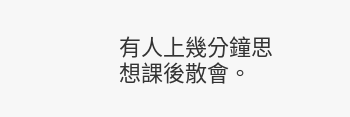有人上幾分鐘思想課後散會。